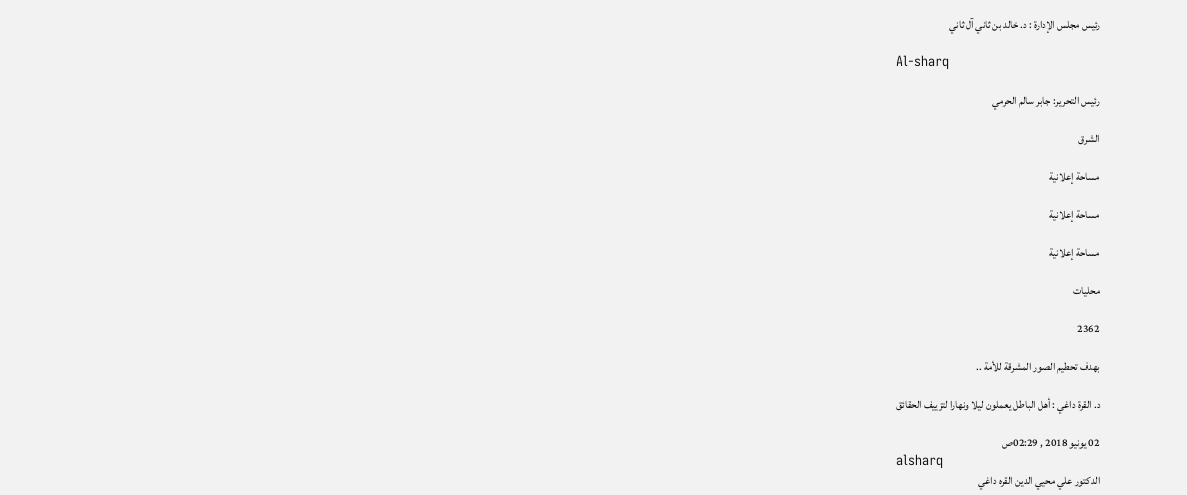رئيس مجلس الإدارة : د. خالد بن ثاني آل ثاني

Al-sharq

رئيس التحرير: جابر سالم الحرمي

الشرق

مساحة إعلانية

مساحة إعلانية

مساحة إعلانية

محليات

2362

بهدف تحطيم الصور المشرقة للأمة ..

د. القرة داغي : أهل الباطل يعملون ليلا ونهارا لتزييف الحقائق

02 يونيو 2018 , 02:29ص
alsharq
الدكتور علي محيي الدين القره داغي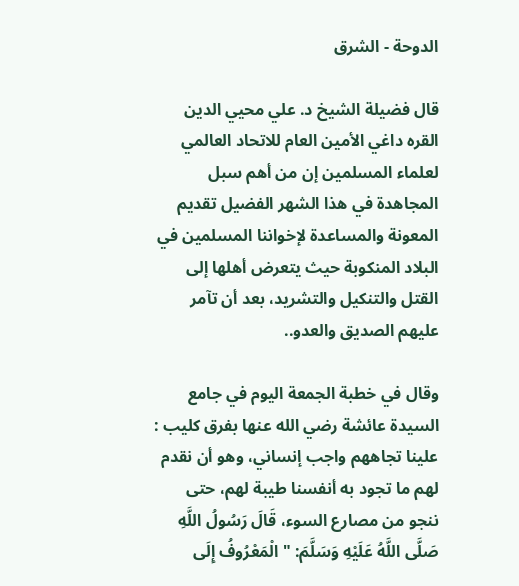الدوحة - الشرق

قال فضيلة الشيخ د. علي محيي الدين القره داغي الأمين العام للاتحاد العالمي لعلماء المسلمين إن من أهم سبل المجاهدة في هذا الشهر الفضيل تقديم المعونة والمساعدة لإخواننا المسلمين في البلاد المنكوبة حيث يتعرض أهلها إلى القتل والتنكيل والتشريد، بعد أن تآمر عليهم الصديق والعدو..

وقال في خطبة الجمعة اليوم في جامع السيدة عائشة رضي الله عنها بفرق كليب : علينا تجاههم واجب إنساني، وهو أن نقدم لهم ما تجود به أنفسنا طيبة لهم، حتى ننجو من مصارع السوء، قَالَ رَسُولُ اللَّهِ صَلَّى اللَّهُ عَلَيْهِ وَسَلَّمَ: " الْمَعْرُوفُ إِلَى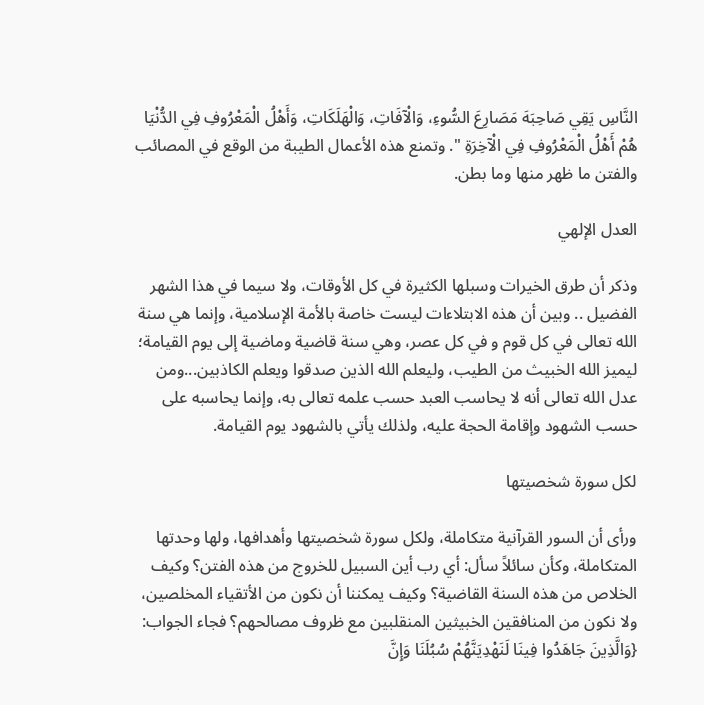النَّاسِ يَقِي صَاحِبَهَ مَصَارِعَ السُّوءِ، وَالْآفَاتِ، وَالْهَلَكَاتِ، وَأَهْلُ الْمَعْرُوفِ فِي الدُّنْيَا هُمْ أَهْلُ الْمَعْرُوفِ فِي الْآخِرَةِ ". وتمنع هذه الأعمال الطيبة من الوقع في المصائب والفتن ما ظهر منها وما بطن.

العدل الإلهي

وذكر أن طرق الخيرات وسبلها الكثيرة في كل الأوقات، ولا سيما في هذا الشهر الفضيل .. وبين أن هذه الابتلاءات ليست خاصة بالأمة الإسلامية، وإنما هي سنة الله تعالى في كل قوم و في كل عصر، وهي سنة قاضية وماضية إلى يوم القيامة؛ ليميز الله الخبيث من الطيب، وليعلم الله الذين صدقوا ويعلم الكاذبين...ومن عدل الله تعالى أنه لا يحاسب العبد حسب علمه تعالى به، وإنما يحاسبه على حسب الشهود وإقامة الحجة عليه، ولذلك يأتي بالشهود يوم القيامة.

لكل سورة شخصيتها

ورأى أن السور القرآنية متكاملة، ولكل سورة شخصيتها وأهدافها، ولها وحدتها المتكاملة، وكأن سائلاً سأل: أي رب أين السبيل للخروج من هذه الفتن؟ وكيف الخلاص من هذه السنة القاضية؟ وكيف يمكننا أن نكون من الأتقياء المخلصين، ولا نكون من المنافقين الخبيثين المنقلبين مع ظروف مصالحهم؟ فجاء الجواب: {وَالَّذِينَ جَاهَدُوا فِينَا لَنَهْدِيَنَّهُمْ سُبُلَنَا وَإِنَّ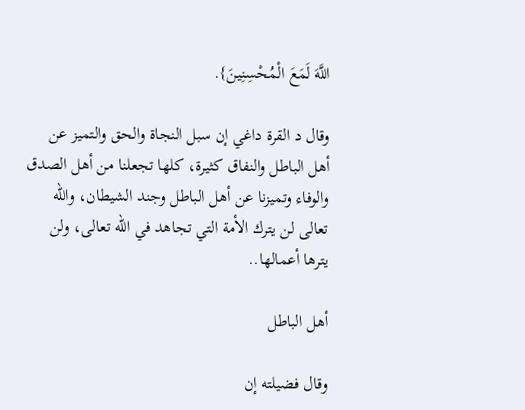اللَّهَ لَمَعَ الْمُحْسِنِينَ}.

وقال د القرة داغي إن سبل النجاة والحق والتميز عن أهل الباطل والنفاق كثيرة، كلها تجعلنا من أهل الصدق والوفاء وتميزنا عن أهل الباطل وجند الشيطان، والله تعالى لن يترك الأمة التي تجاهد في الله تعالى، ولن يترها أعمالها..

أهل الباطل

وقال فضيلته إن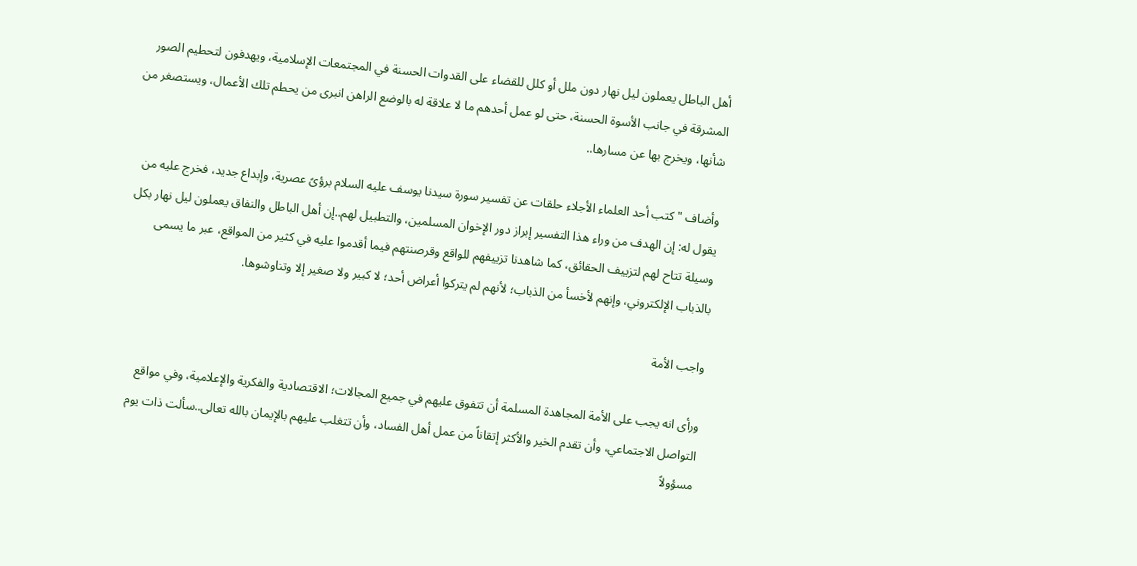أهل الباطل يعملون ليل نهار دون ملل أو كلل للقضاء على القدوات الحسنة في المجتمعات الإسلامية، ويهدفون لتحطيم الصور المشرقة في جانب الأسوة الحسنة، حتى لو عمل أحدهم ما لا علاقة له بالوضع الراهن انبرى من يحطم تلك الأعمال، ويستصغر من شأنها، ويخرج بها عن مسارها..

وأضاف " كتب أحد العلماء الأجلاء حلقات عن تفسير سورة سيدنا يوسف عليه السلام برؤىً عصرية، وإبداع جديد، فخرج عليه من يقول له: إن الهدف من وراء هذا التفسير إبراز دور الإخوان المسلمين، والتطبيل لهم..إن أهل الباطل والنفاق يعملون ليل نهار بكل وسيلة تتاح لهم لتزييف الحقائق، كما شاهدنا تزييفهم للواقع وقرصنتهم فيما أقدموا عليه في كثير من المواقع، عبر ما يسمى بالذباب الإلكتروني، وإنهم لأخسأ من الذباب؛ لأنهم لم يتركوا أعراض أحد؛ لا كبير ولا صغير إلا وتناوشوها.

واجب الأمة

ورأى انه يجب على الأمة المجاهدة المسلمة أن تتفوق عليهم في جميع المجالات؛ الاقتصادية والفكرية والإعلامية، وفي مواقع التواصل الاجتماعي، وأن تقدم الخير والأكثر إتقاناً من عمل أهل الفساد، وأن تتغلب عليهم بالإيمان بالله تعالى..سألت ذات يوم مسؤولاً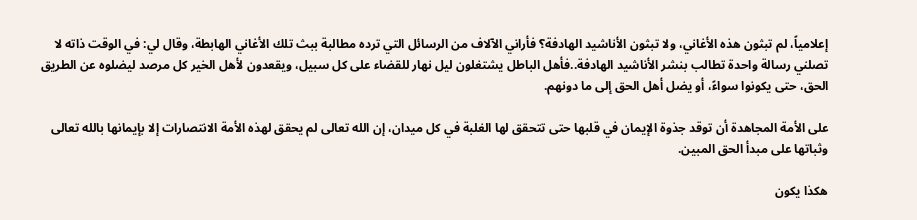إعلامياً، لم تبثون هذه الأغاني، ولا تبثون الأناشيد الهادفة؟ فأراني الآلاف من الرسائل التي ترده مطالبة ببث تلك الأغاني الهابطة، وقال لي: في الوقت ذاته لا تصلني رسالة واحدة تطالب بنشر الأناشيد الهادفة..فأهل الباطل يشتغلون ليل نهار للقضاء على كل سبيل، ويقعدون لأهل الخير كل مرصد ليضلوه عن الطريق الحق، حتى يكونوا سواءً، أو يضل أهل الحق إلى ما دونهم.

على الأمة المجاهدة أن توقد جذوة الإيمان في قلبها حتى تتحقق لها الغلبة في كل ميدان، إن الله تعالى لم يحقق لهذه الأمة الانتصارات إلا بإيمانها بالله تعالى وثباتها على مبدأ الحق المبين.

هكذا يكون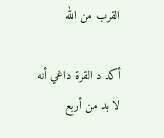القرب من الله

أكد د القرة داغي أنه لا بد من أربع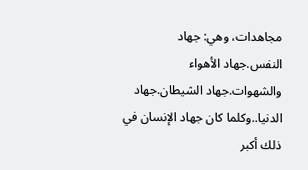مجاهدات، وهي: جهاد النفس.جهاد الأهواء والشهوات.جهاد الشيطان.جهاد الدنيا..وكلما كان جهاد الإنسان في ذلك أكبر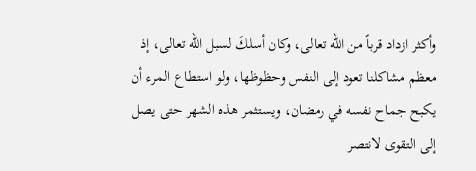وأكثر ازداد قرباً من الله تعالى، وكان أسلكَ لسبل الله تعالى، إذ معظم مشاكلنا تعود إلى النفس وحظوظها، ولو استطاع المرء أن يكبح جماح نفسه في رمضان، ويستثمر هذه الشهر حتى يصل إلى التقوى لانتصر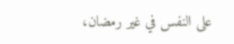على النفس في غير رمضان،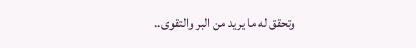وتحقق له ما يريد من البر والتقوى..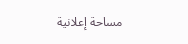مساحة إعلانية